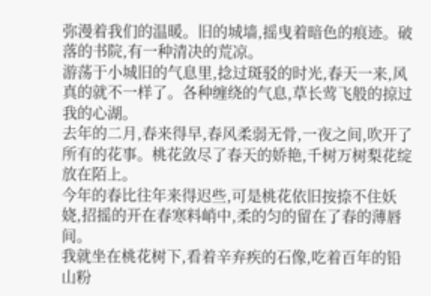弥漫着我们的温暖。旧的城墙,摇曳着暗色的痕迹。破落的书院,有一种清决的荒凉。
游荡于小城旧的气息里,捻过斑驳的时光,春天一来,风真的就不一样了。各种缠绕的气息,草长莺飞般的掠过我的心湖。
去年的二月,春来得早,春风柔弱无骨,一夜之间,吹开了所有的花事。桃花敛尽了春天的娇艳,千树万树梨花绽放在陌上。
今年的春比往年来得迟些,可是桃花依旧按捺不住妖娆,招摇的开在春寒料峭中,柔的匀的留在了春的薄唇间。
我就坐在桃花树下,看着辛弃疾的石像,吃着百年的铅山粉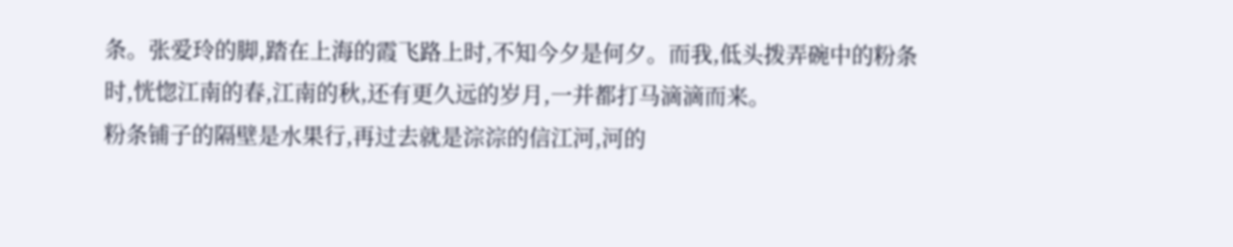条。张爱玲的脚,踏在上海的霞飞路上时,不知今夕是何夕。而我,低头拨弄碗中的粉条时,恍惚江南的春,江南的秋,还有更久远的岁月,一并都打马滴滴而来。
粉条铺子的隔壁是水果行,再过去就是淙淙的信江河,河的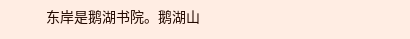东岸是鹅湖书院。鹅湖山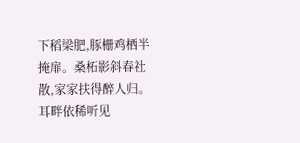下稻梁肥,豚栅鸡栖半掩扉。桑柘影斜春社散,家家扶得醉人归。耳畔依稀听见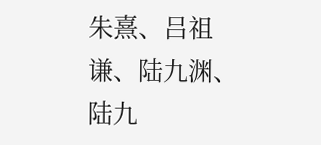朱熹、吕祖谦、陆九渊、陆九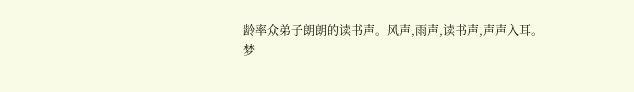龄率众弟子朗朗的读书声。风声,雨声,读书声,声声入耳。
梦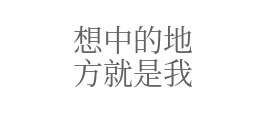想中的地方就是我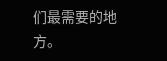们最需要的地方。